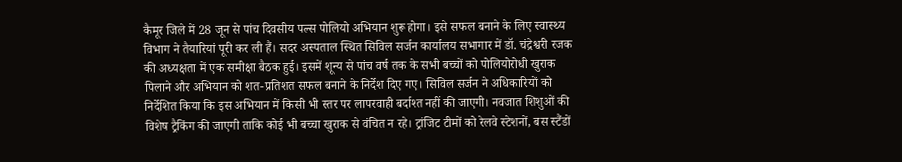कैमूर जिले में 28 जून से पांच दिवसीय पल्स पोलियो अभियान शुरू होगा। इसे सफल बनाने के लिए स्वास्थ्य विभाग ने तैयारियां पूरी कर ली हैं। सदर अस्पताल स्थित सिविल सर्जन कार्यालय सभागार में डॉ. चंद्रेश्वरी रजक की अध्यक्षता में एक समीक्षा बैठक हुई। इसमें शून्य से पांच वर्ष तक के सभी बच्चों को पोलियोरोधी खुराक पिलाने और अभियान को शत-प्रतिशत सफल बनाने के निर्देश दिए गए। सिविल सर्जन ने अधिकारियों को निर्देशित किया कि इस अभियान में किसी भी स्तर पर लापरवाही बर्दाश्त नहीं की जाएगी। नवजात शिशुओं की विशेष ट्रैकिंग की जाएगी ताकि कोई भी बच्चा खुराक से वंचित न रहे। ट्रांजिट टीमों को रेलवे स्टेशनों, बस स्टैंडों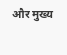और मुख्य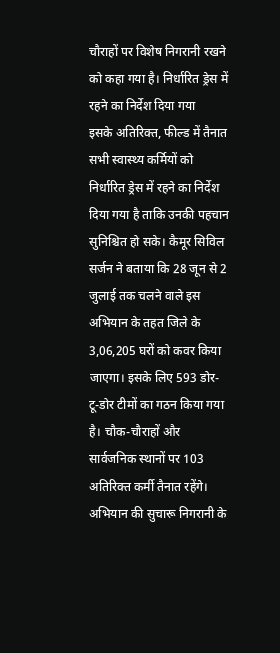चौराहों पर विशेष निगरानी रखने को कहा गया है। निर्धारित ड्रेस में रहने का निर्देश दिया गया
इसके अतिरिक्त, फील्ड में तैनात सभी स्वास्थ्य कर्मियों को निर्धारित ड्रेस में रहने का निर्देश दिया गया है ताकि उनकी पहचान सुनिश्चित हो सके। कैमूर सिविल सर्जन ने बताया कि 28 जून से 2 जुलाई तक चलने वाले इस अभियान के तहत जिले के 3,06,205 घरों को कवर किया जाएगा। इसके लिए 593 डोर-टू-डोर टीमों का गठन किया गया है। चौक-चौराहों और सार्वजनिक स्थानों पर 103 अतिरिक्त कर्मी तैनात रहेंगे। अभियान की सुचारू निगरानी के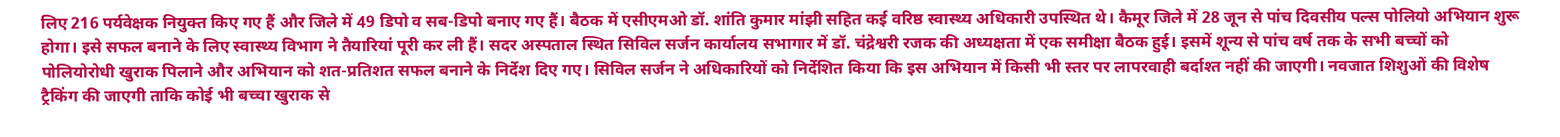लिए 216 पर्यवेक्षक नियुक्त किए गए हैं और जिले में 49 डिपो व सब-डिपो बनाए गए हैं। बैठक में एसीएमओ डॉ. शांति कुमार मांझी सहित कई वरिष्ठ स्वास्थ्य अधिकारी उपस्थित थे। कैमूर जिले में 28 जून से पांच दिवसीय पल्स पोलियो अभियान शुरू होगा। इसे सफल बनाने के लिए स्वास्थ्य विभाग ने तैयारियां पूरी कर ली हैं। सदर अस्पताल स्थित सिविल सर्जन कार्यालय सभागार में डॉ. चंद्रेश्वरी रजक की अध्यक्षता में एक समीक्षा बैठक हुई। इसमें शून्य से पांच वर्ष तक के सभी बच्चों को पोलियोरोधी खुराक पिलाने और अभियान को शत-प्रतिशत सफल बनाने के निर्देश दिए गए। सिविल सर्जन ने अधिकारियों को निर्देशित किया कि इस अभियान में किसी भी स्तर पर लापरवाही बर्दाश्त नहीं की जाएगी। नवजात शिशुओं की विशेष ट्रैकिंग की जाएगी ताकि कोई भी बच्चा खुराक से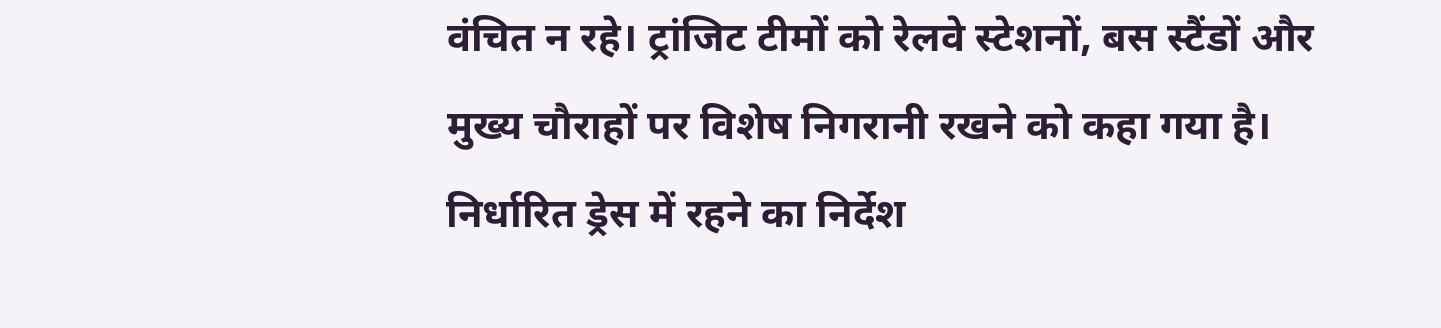वंचित न रहे। ट्रांजिट टीमों को रेलवे स्टेशनों, बस स्टैंडों और मुख्य चौराहों पर विशेष निगरानी रखने को कहा गया है। निर्धारित ड्रेस में रहने का निर्देश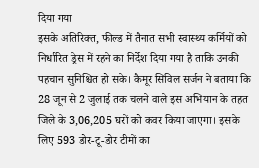दिया गया
इसके अतिरिक्त, फील्ड में तैनात सभी स्वास्थ्य कर्मियों को निर्धारित ड्रेस में रहने का निर्देश दिया गया है ताकि उनकी पहचान सुनिश्चित हो सके। कैमूर सिविल सर्जन ने बताया कि 28 जून से 2 जुलाई तक चलने वाले इस अभियान के तहत जिले के 3,06,205 घरों को कवर किया जाएगा। इसके लिए 593 डोर-टू-डोर टीमों का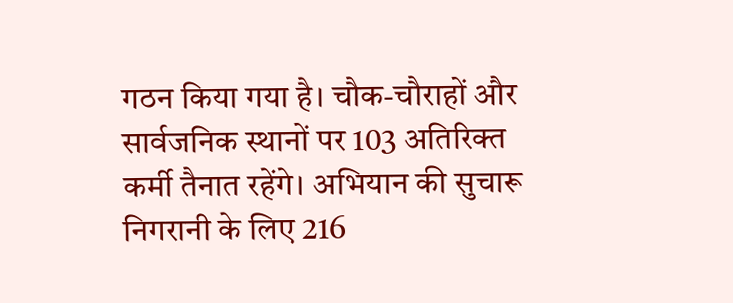गठन किया गया है। चौक-चौराहों और सार्वजनिक स्थानों पर 103 अतिरिक्त कर्मी तैनात रहेंगे। अभियान की सुचारू निगरानी के लिए 216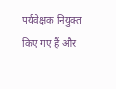पर्यवेक्षक नियुक्त किए गए हैं और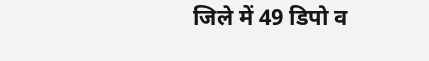जिले में 49 डिपो व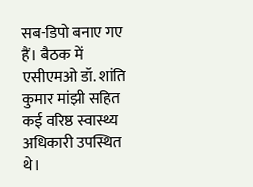सब-डिपो बनाए गए हैं। बैठक में एसीएमओ डॉ. शांति कुमार मांझी सहित कई वरिष्ठ स्वास्थ्य अधिकारी उपस्थित थे।